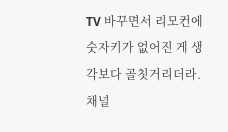TV 바꾸면서 리모컨에 숫자키가 없어진 게 생각보다 골칫거리더라. 채널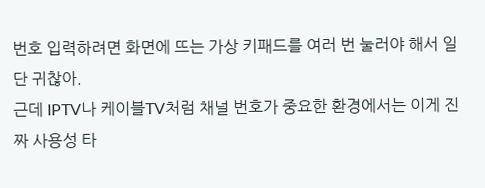번호 입력하려면 화면에 뜨는 가상 키패드를 여러 번 눌러야 해서 일단 귀찮아.
근데 IPTV나 케이블TV처럼 채널 번호가 중요한 환경에서는 이게 진짜 사용성 타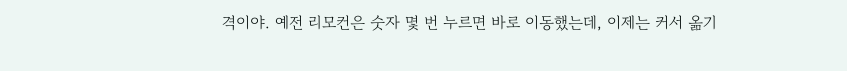격이야. 예전 리모컨은 숫자 몇 번 누르면 바로 이동했는데, 이제는 커서 옮기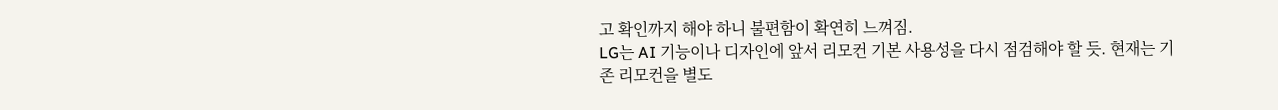고 확인까지 해야 하니 불편함이 확연히 느껴짐.
LG는 AI 기능이나 디자인에 앞서 리모컨 기본 사용성을 다시 점검해야 할 듯. 현재는 기존 리모컨을 별도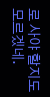로 사야 할지도 모르겠네.